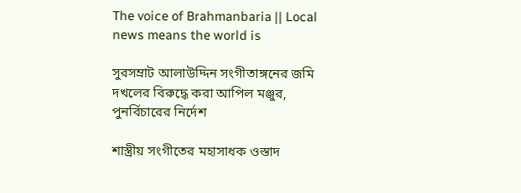The voice of Brahmanbaria || Local news means the world is

সুরসম্রাট আলাউদ্দিন সংগীতাঙ্গনের জমি দখলের বিরুদ্ধে করা আপিল মঞ্জুর, পুনর্বিচারের নির্দেশ

শাস্ত্রীয় সংগীতের মহাসাধক ওস্তাদ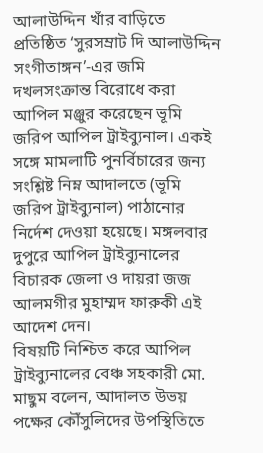আলাউদ্দিন খাঁর বাড়িতে প্রতিষ্ঠিত ‘সুরসম্রাট দি আলাউদ্দিন সংগীতাঙ্গন’-এর জমি দখলসংক্রান্ত বিরোধে করা আপিল মঞ্জুর করেছেন ভূমি জরিপ আপিল ট্রাইব্যুনাল। একই সঙ্গে মামলাটি পুনর্বিচারের জন্য সংশ্লিষ্ট নিম্ন আদালতে (ভূমি জরিপ ট্রাইব্যুনাল) পাঠানোর নির্দেশ দেওয়া হয়েছে। মঙ্গলবার দুপুরে আপিল ট্রাইব্যুনালের বিচারক জেলা ও দায়রা জজ আলমগীর মুহাম্মদ ফারুকী এই আদেশ দেন।
বিষয়টি নিশ্চিত করে আপিল ট্রাইব্যুনালের বেঞ্চ সহকারী মো. মাছুম বলেন, আদালত উভয় পক্ষের কৌঁসুলিদের উপস্থিতিতে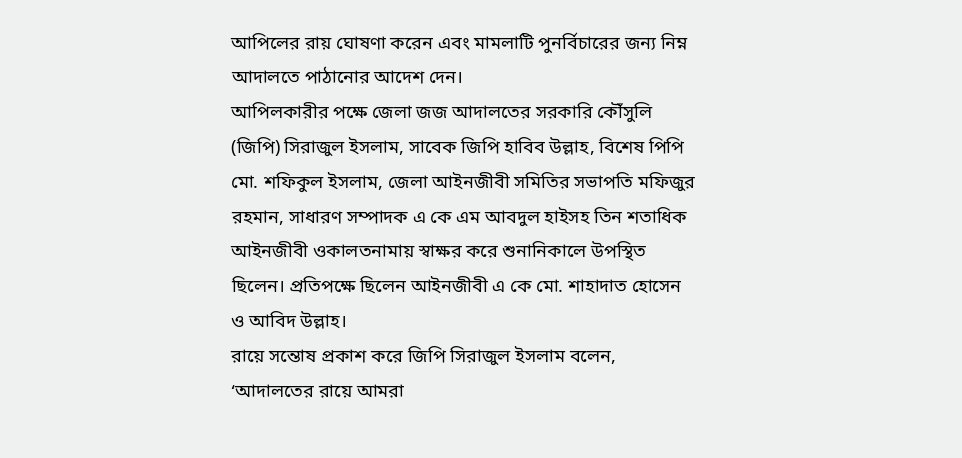আপিলের রায় ঘোষণা করেন এবং মামলাটি পুনর্বিচারের জন্য নিম্ন আদালতে পাঠানোর আদেশ দেন।
আপিলকারীর পক্ষে জেলা জজ আদালতের সরকারি কৌঁসুলি (জিপি) সিরাজুল ইসলাম, সাবেক জিপি হাবিব উল্লাহ, বিশেষ পিপি মো. শফিকুল ইসলাম, জেলা আইনজীবী সমিতির সভাপতি মফিজুর রহমান, সাধারণ সম্পাদক এ কে এম আবদুল হাইসহ তিন শতাধিক আইনজীবী ওকালতনামায় স্বাক্ষর করে শুনানিকালে উপস্থিত ছিলেন। প্রতিপক্ষে ছিলেন আইনজীবী এ কে মো. শাহাদাত হোসেন ও আবিদ উল্লাহ।
রায়ে সন্তোষ প্রকাশ করে জিপি সিরাজুল ইসলাম বলেন, ‘আদালতের রায়ে আমরা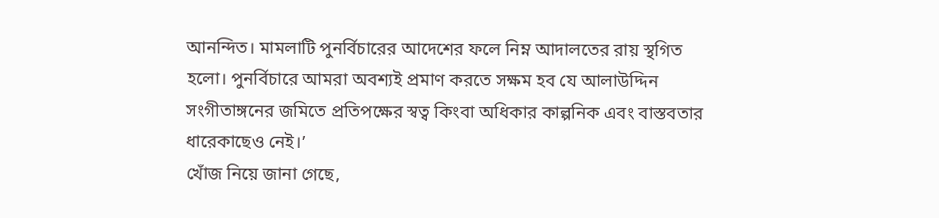আনন্দিত। মামলাটি পুনর্বিচারের আদেশের ফলে নিম্ন আদালতের রায় স্থগিত হলো। পুনর্বিচারে আমরা অবশ্যই প্রমাণ করতে সক্ষম হব যে আলাউদ্দিন সংগীতাঙ্গনের জমিতে প্রতিপক্ষের স্বত্ব কিংবা অধিকার কাল্পনিক এবং বাস্তবতার ধারেকাছেও নেই।’
খোঁজ নিয়ে জানা গেছে,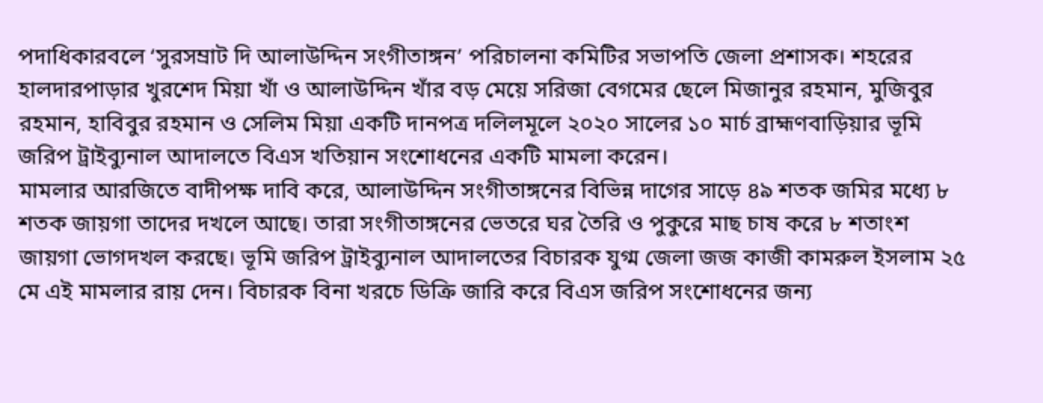পদাধিকারবলে ‘সুরসম্রাট দি আলাউদ্দিন সংগীতাঙ্গন’ পরিচালনা কমিটির সভাপতি জেলা প্রশাসক। শহরের হালদারপাড়ার খুরশেদ মিয়া খাঁ ও আলাউদ্দিন খাঁর বড় মেয়ে সরিজা বেগমের ছেলে মিজানুর রহমান, মুজিবুর রহমান, হাবিবুর রহমান ও সেলিম মিয়া একটি দানপত্র দলিলমূলে ২০২০ সালের ১০ মার্চ ব্রাহ্মণবাড়িয়ার ভূমি জরিপ ট্রাইব্যুনাল আদালতে বিএস খতিয়ান সংশোধনের একটি মামলা করেন।
মামলার আরজিতে বাদীপক্ষ দাবি করে, আলাউদ্দিন সংগীতাঙ্গনের বিভিন্ন দাগের সাড়ে ৪৯ শতক জমির মধ্যে ৮ শতক জায়গা তাদের দখলে আছে। তারা সংগীতাঙ্গনের ভেতরে ঘর তৈরি ও পুকুরে মাছ চাষ করে ৮ শতাংশ জায়গা ভোগদখল করছে। ভূমি জরিপ ট্রাইব্যুনাল আদালতের বিচারক যুগ্ম জেলা জজ কাজী কামরুল ইসলাম ২৫ মে এই মামলার রায় দেন। বিচারক বিনা খরচে ডিক্রি জারি করে বিএস জরিপ সংশোধনের জন্য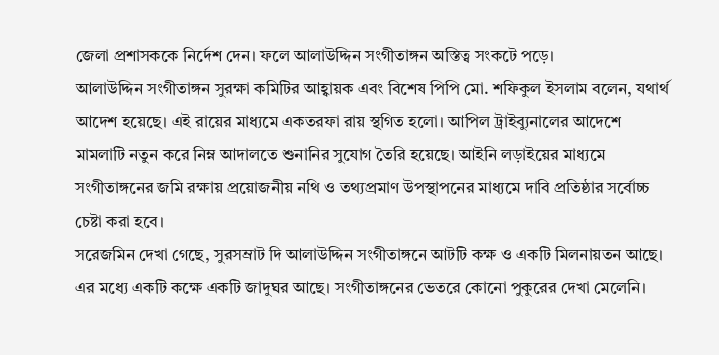জেলা প্রশাসককে নির্দেশ দেন। ফলে আলাউদ্দিন সংগীতাঙ্গন অস্তিত্ব সংকটে পড়ে।
আলাউদ্দিন সংগীতাঙ্গন সুরক্ষা কমিটির আহ্বায়ক এবং বিশেষ পিপি মো. শফিকুল ইসলাম বলেন, যথার্থ আদেশ হয়েছে। এই রায়ের মাধ্যমে একতরফা রায় স্থগিত হলো। আপিল ট্রাইব্যুনালের আদেশে মামলাটি নতুন করে নিম্ন আদালতে শুনানির সুযোগ তৈরি হয়েছে। আইনি লড়াইয়ের মাধ্যমে সংগীতাঙ্গনের জমি রক্ষায় প্রয়োজনীয় নথি ও তথ্যপ্রমাণ উপস্থাপনের মাধ্যমে দাবি প্রতিষ্ঠার সর্বোচ্চ চেষ্টা করা হবে।
সরেজমিন দেখা গেছে, সুরসম্রাট দি আলাউদ্দিন সংগীতাঙ্গনে আটটি কক্ষ ও একটি মিলনায়তন আছে। এর মধ্যে একটি কক্ষে একটি জাদুঘর আছে। সংগীতাঙ্গনের ভেতরে কোনো পুকুরের দেখা মেলেনি।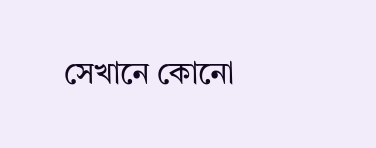সেখানে কোনো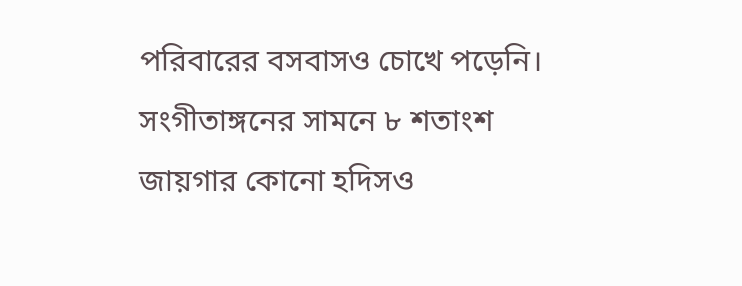পরিবারের বসবাসও চোখে পড়েনি। সংগীতাঙ্গনের সামনে ৮ শতাংশ জায়গার কোনো হদিসও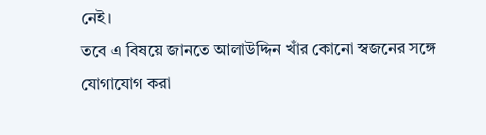নেই।
তবে এ বিষয়ে জানতে আলাউদ্দিন খাঁর কোনো স্বজনের সঙ্গে যোগাযোগ করা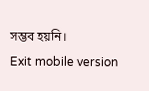সম্ভব হয়নি।
Exit mobile version